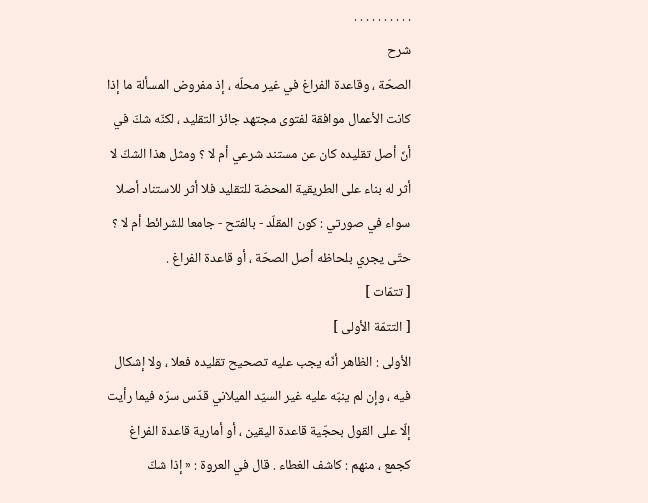. . . . . . . . . .
شرح
الصحّة ، وقاعدة الفراغ في غير محلّه ، إذ مفروض المسألة ما إذا كانت الأعمال موافقة لفتوى مجتهد جائز التقليد ، لكنّه شكّ في أنّ أصل تقليده كان عن مستند شرعي أم لا ؟ ومثل هذا الشكّ لا أثر له بناء على الطريقية المحضة للتقليد فلا أثر للاستناد أصلا سواء في صورتي : كون المقلّد - بالفتح - جامعا للشرائط أم لا ؟
حتّى يجري بلحاظه أصل الصحّة ، أو قاعدة الفراغ .
[ تتمّات ]
[ التتمّة الأولى ]
الأولى : الظاهر أنّه يجب عليه تصحيح تقليده فعلا ، ولا إشكال فيه ، وإن لم ينبّه عليه غير السيّد الميلاني قدّس سرّه فيما رأيت إلّا على القول بحجّية قاعدة اليقين ، أو أمارية قاعدة الفراغ كجمع ، منهم : كاشف الغطاء . قال في العروة : « إذا شكّ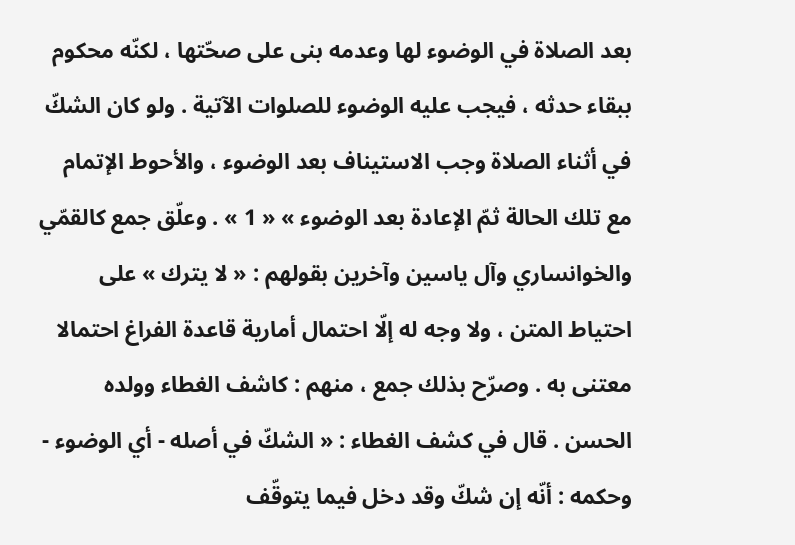بعد الصلاة في الوضوء لها وعدمه بنى على صحّتها ، لكنّه محكوم ببقاء حدثه ، فيجب عليه الوضوء للصلوات الآتية . ولو كان الشكّ في أثناء الصلاة وجب الاستيناف بعد الوضوء ، والأحوط الإتمام مع تلك الحالة ثمّ الإعادة بعد الوضوء » « 1 » . وعلّق جمع كالقمّي والخوانساري وآل ياسين وآخرين بقولهم : « لا يترك » على احتياط المتن ، ولا وجه له إلّا احتمال أمارية قاعدة الفراغ احتمالا معتنى به . وصرّح بذلك جمع ، منهم : كاشف الغطاء وولده الحسن . قال في كشف الغطاء : « الشكّ في أصله - أي الوضوء - وحكمه : أنّه إن شكّ وقد دخل فيما يتوقّف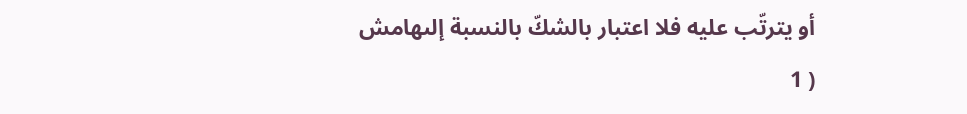أو يترتّب عليه فلا اعتبار بالشكّ بالنسبة إلىهامش
( 1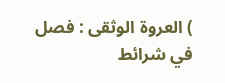) العروة الوثقى : فصل في شرائط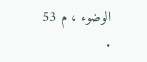الوضوء ، م 53 .